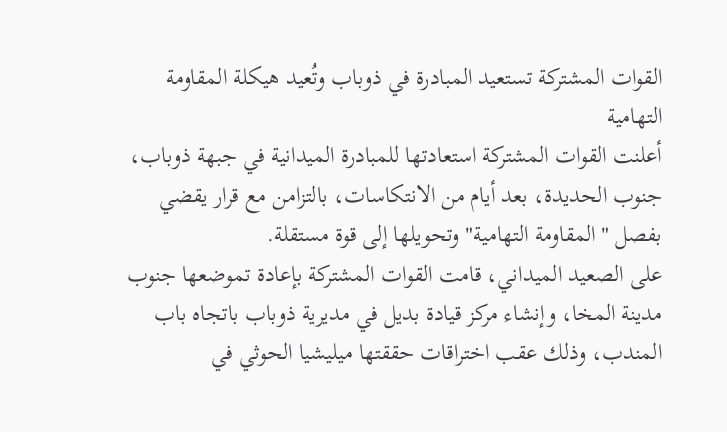القوات المشتركة تستعيد المبادرة في ذوباب وتُعيد هيكلة المقاومة التهامية
أعلنت القوات المشتركة استعادتها للمبادرة الميدانية في جبهة ذوباب، جنوب الحديدة، بعد أيام من الانتكاسات، بالتزامن مع قرار يقضي بفصل "المقاومة التهامية" وتحويلها إلى قوة مستقلة.
على الصعيد الميداني، قامت القوات المشتركة بإعادة تموضعها جنوب مدينة المخا، وإنشاء مركز قيادة بديل في مديرية ذوباب باتجاه باب المندب، وذلك عقب اختراقات حققتها ميليشيا الحوثي في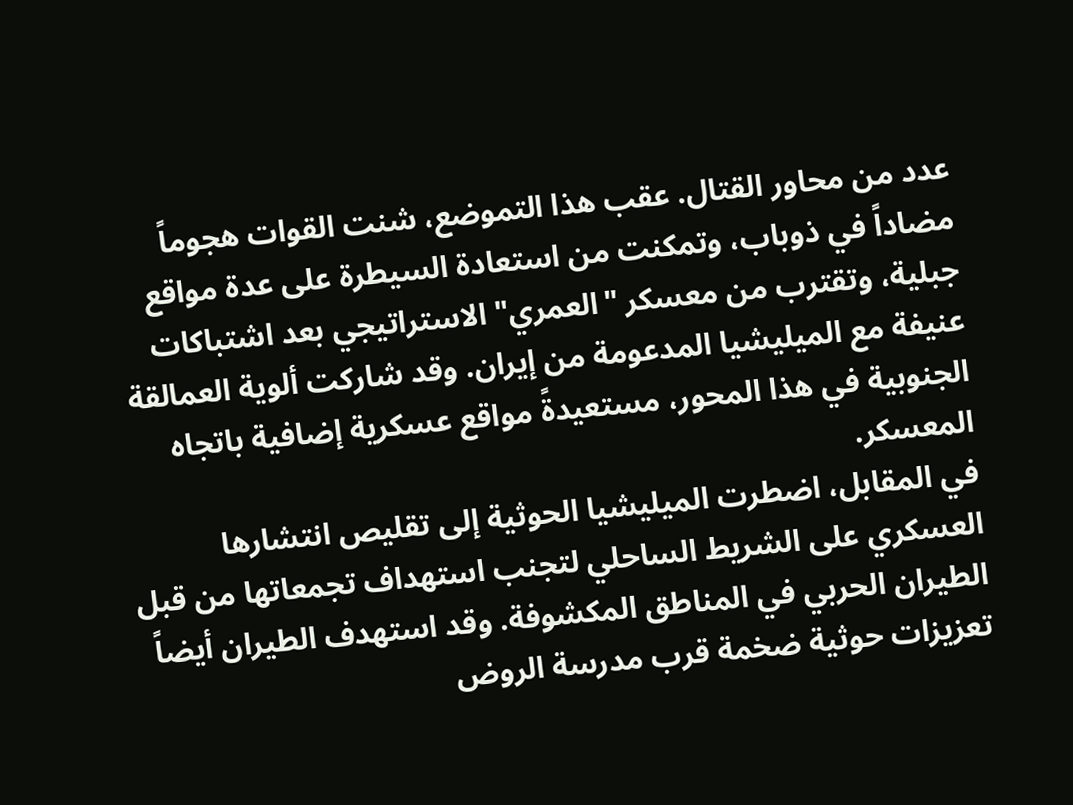عدد من محاور القتال. عقب هذا التموضع، شنت القوات هجوماً مضاداً في ذوباب، وتمكنت من استعادة السيطرة على عدة مواقع جبلية، وتقترب من معسكر "العمري" الاستراتيجي بعد اشتباكات عنيفة مع الميليشيا المدعومة من إيران. وقد شاركت ألوية العمالقة الجنوبية في هذا المحور، مستعيدةً مواقع عسكرية إضافية باتجاه المعسكر.
في المقابل، اضطرت الميليشيا الحوثية إلى تقليص انتشارها العسكري على الشريط الساحلي لتجنب استهداف تجمعاتها من قبل الطيران الحربي في المناطق المكشوفة. وقد استهدف الطيران أيضاً تعزيزات حوثية ضخمة قرب مدرسة الروض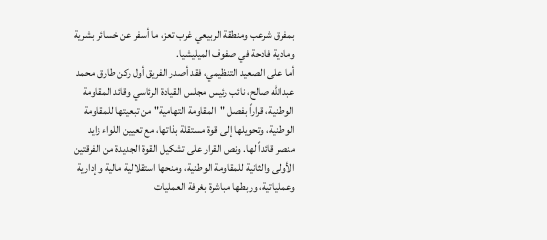بمفرق شرعب ومنطقة الربيعي غرب تعز، ما أسفر عن خسائر بشرية ومادية فادحة في صفوف الميليشيا.
أما على الصعيد التنظيمي، فقد أصدر الفريق أول ركن طارق محمد عبدالله صالح، نائب رئيس مجلس القيادة الرئاسي وقائد المقاومة الوطنية، قراراً بفصل "المقاومة التهامية" من تبعيتها للمقاومة الوطنية، وتحويلها إلى قوة مستقلة بذاتها، مع تعيين اللواء زايد منصر قائداً لها. ونص القرار على تشكيل القوة الجديدة من الفرقتين الأولى والثانية للمقاومة الوطنية، ومنحها استقلالية مالية وإدارية وعملياتية، وربطها مباشرة بغرفة العمليات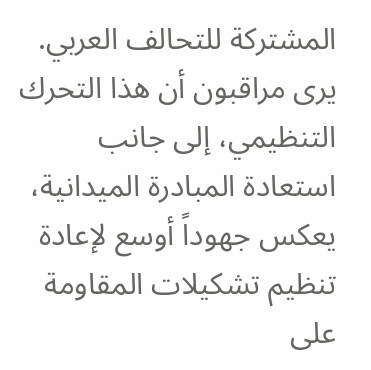المشتركة للتحالف العربي.
يرى مراقبون أن هذا التحرك التنظيمي، إلى جانب استعادة المبادرة الميدانية، يعكس جهوداً أوسع لإعادة تنظيم تشكيلات المقاومة على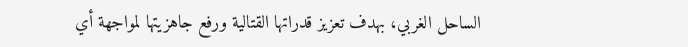الساحل الغربي، بهدف تعزيز قدراتها القتالية ورفع جاهزيتها لمواجهة أي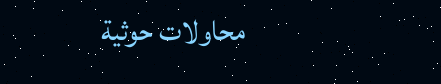محاولات حوثية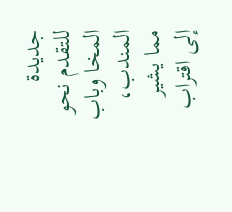جديدة للتقدم نحو المخا وباب المندب، مما يشير إلى اقتراب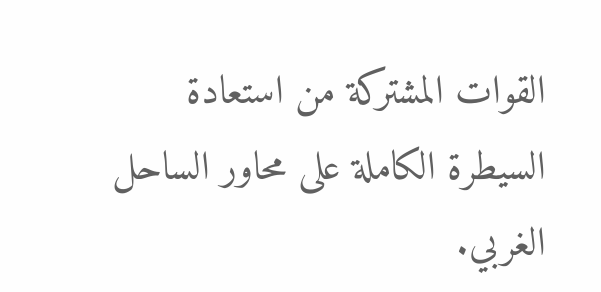القوات المشتركة من استعادة السيطرة الكاملة على محاور الساحل الغربي.